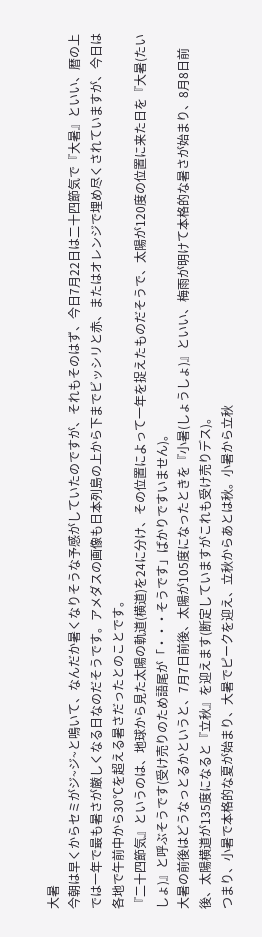大暑
今朝は早くからセミがジ~ジ~と鳴いて、なんだか暑くなりそうな予感がしていたのですが、それもそのはず、今日7月22日は二十四節気で『大暑』といい、暦の上では一年で最も暑さが厳しくなる日なのだそうです。アメダスの画像も日本列島の上から下までビッシリと赤、またはオレンジで埋め尽くされていますが、今日は各地で午前中から30℃を超える暑さだったとのことです。
『二十四節気』というのは、地球から見た太陽の軌道(横道)を24に分け、その位置によって一年を捉えたものだそうで、太陽が120度の位置に来た日を『大暑(たいしょ)』と呼ぶそうです(受け売りのため語尾が「・・・そうです」ばかりですいません)。
大暑の前後はどうなっとるかというと、7月7日前後、太陽が105度になったときを『小暑(しょうしょ)』といい、梅雨が明けて本格的な暑さが始まり、8月8日前後、太陽横道が135度になると『立秋』を迎えます(断定していますがこれも受け売りデス)。
つまり、小暑で本格的な夏が始まり、大暑でピークを迎え、立秋からあとは秋。小暑から立秋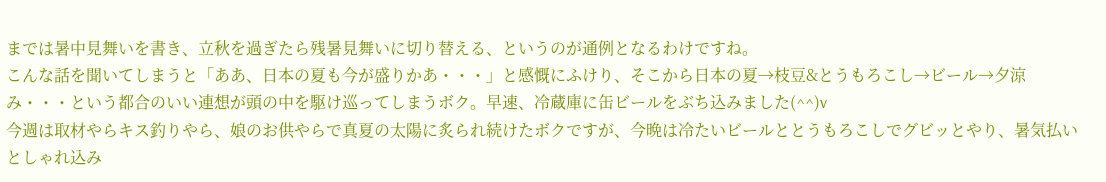までは暑中見舞いを書き、立秋を過ぎたら残暑見舞いに切り替える、というのが通例となるわけですね。
こんな話を聞いてしまうと「ああ、日本の夏も今が盛りかあ・・・」と感慨にふけり、そこから日本の夏→枝豆&とうもろこし→ビール→夕涼み・・・という都合のいい連想が頭の中を駆け巡ってしまうボク。早速、冷蔵庫に缶ビールをぶち込みました(^^)v
今週は取材やらキス釣りやら、娘のお供やらで真夏の太陽に炙られ続けたボクですが、今晩は冷たいビールととうもろこしでグビッとやり、暑気払いとしゃれ込み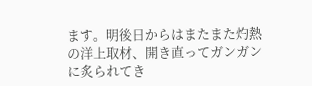ます。明後日からはまたまた灼熱の洋上取材、開き直ってガンガンに炙られてき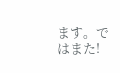ます。ではまた!